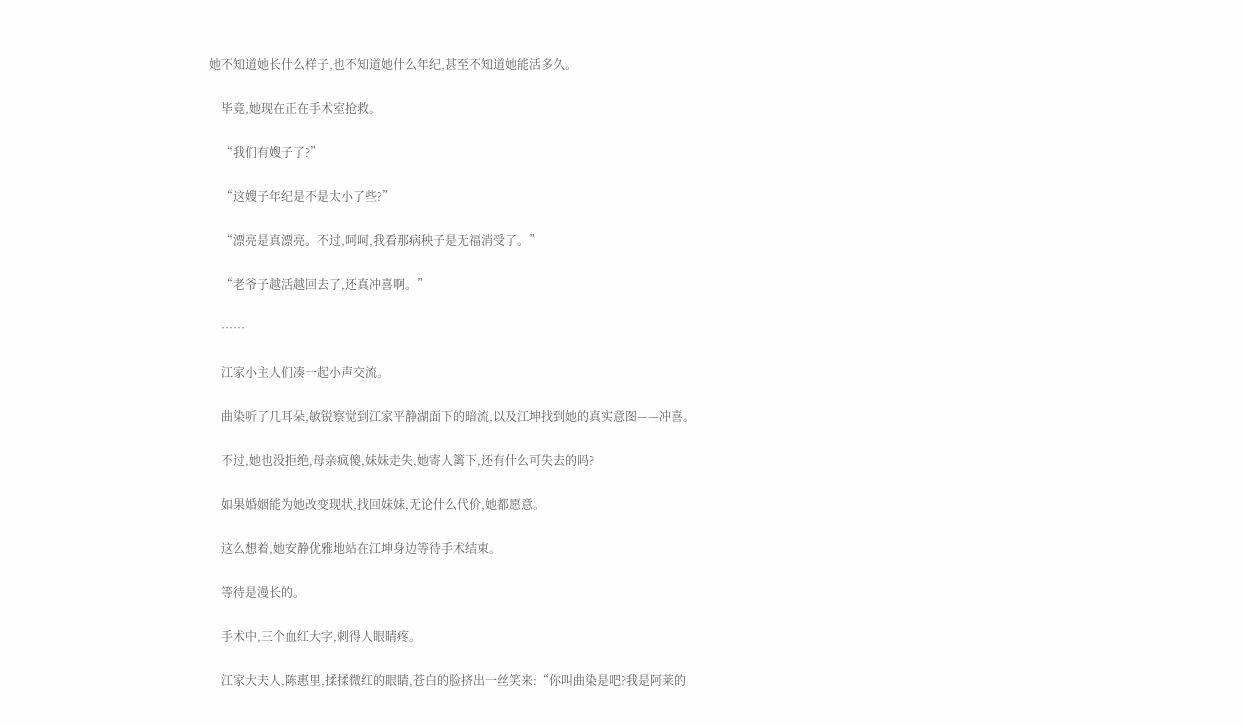她不知道她长什么样子,也不知道她什么年纪,甚至不知道她能活多久。

    毕竟,她现在正在手术室抢救。

    “我们有嫂子了?”

    “这嫂子年纪是不是太小了些?”

    “漂亮是真漂亮。不过,呵呵,我看那病秧子是无福消受了。”

    “老爷子越活越回去了,还真冲喜啊。”

    ……

    江家小主人们凑一起小声交流。

    曲染听了几耳朵,敏锐察觉到江家平静湖面下的暗流,以及江坤找到她的真实意图——冲喜。

    不过,她也没拒绝,母亲疯傻,妹妹走失,她寄人篱下,还有什么可失去的吗?

    如果婚姻能为她改变现状,找回妹妹,无论什么代价,她都愿意。

    这么想着,她安静优雅地站在江坤身边等待手术结束。

    等待是漫长的。

    手术中,三个血红大字,刺得人眼睛疼。

    江家大夫人,陈惠里,揉揉微红的眼睛,苍白的脸挤出一丝笑来:“你叫曲染是吧?我是阿莱的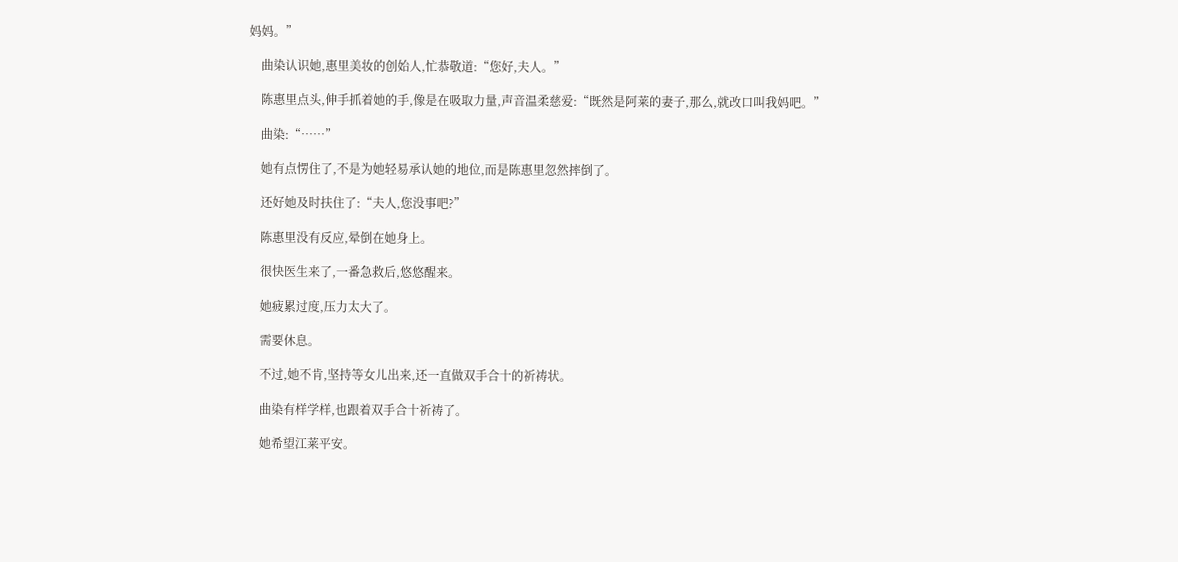妈妈。”

    曲染认识她,惠里美妆的创始人,忙恭敬道:“您好,夫人。”

    陈惠里点头,伸手抓着她的手,像是在吸取力量,声音温柔慈爱:“既然是阿莱的妻子,那么,就改口叫我妈吧。”

    曲染:“……”

    她有点愣住了,不是为她轻易承认她的地位,而是陈惠里忽然摔倒了。

    还好她及时扶住了:“夫人,您没事吧?”

    陈惠里没有反应,晕倒在她身上。

    很快医生来了,一番急救后,悠悠醒来。

    她疲累过度,压力太大了。

    需要休息。

    不过,她不肯,坚持等女儿出来,还一直做双手合十的祈祷状。

    曲染有样学样,也跟着双手合十祈祷了。

    她希望江莱平安。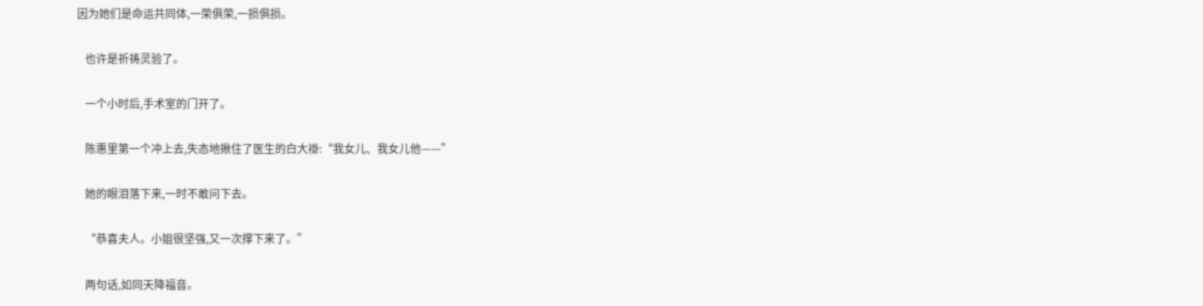因为她们是命运共同体,一荣俱荣,一损俱损。

    也许是祈祷灵验了。

    一个小时后,手术室的门开了。

    陈惠里第一个冲上去,失态地揪住了医生的白大褂:“我女儿、我女儿他——”

    她的眼泪落下来,一时不敢问下去。

    “恭喜夫人。小姐很坚强,又一次撑下来了。”

    两句话,如同天降福音。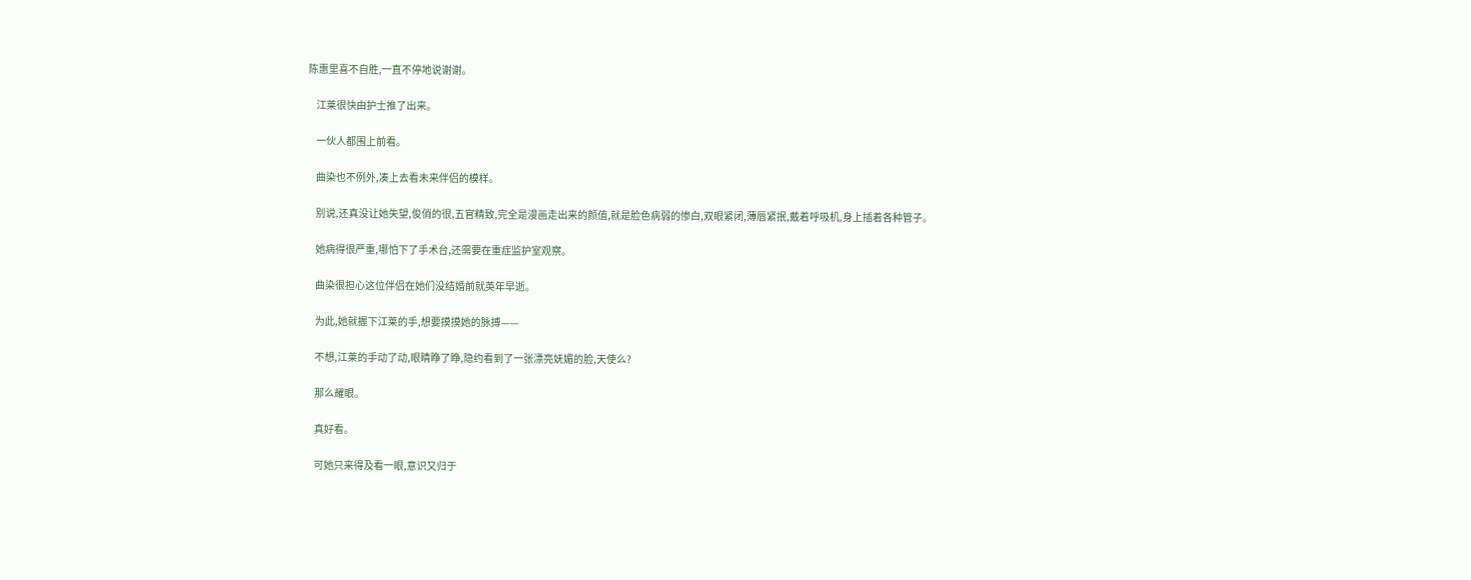陈惠里喜不自胜,一直不停地说谢谢。

    江莱很快由护士推了出来。

    一伙人都围上前看。

    曲染也不例外,凑上去看未来伴侣的模样。

    别说,还真没让她失望,俊俏的很,五官精致,完全是漫画走出来的颜值,就是脸色病弱的惨白,双眼紧闭,薄唇紧抿,戴着呼吸机,身上插着各种管子。

    她病得很严重,哪怕下了手术台,还需要在重症监护室观察。

    曲染很担心这位伴侣在她们没结婚前就英年早逝。

    为此,她就握下江莱的手,想要摸摸她的脉搏——

    不想,江莱的手动了动,眼睛睁了睁,隐约看到了一张漂亮妩媚的脸,天使么?

    那么耀眼。

    真好看。

    可她只来得及看一眼,意识又归于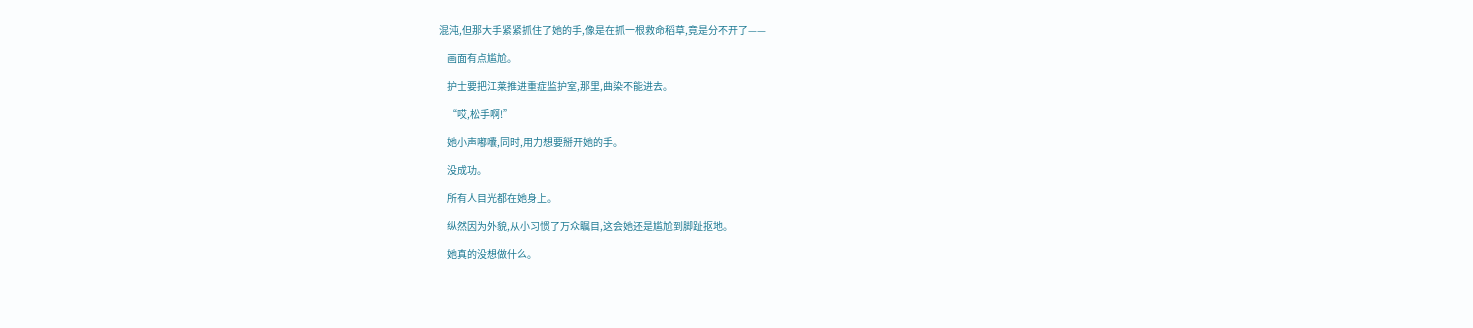混沌,但那大手紧紧抓住了她的手,像是在抓一根救命稻草,竟是分不开了——

    画面有点尴尬。

    护士要把江莱推进重症监护室,那里,曲染不能进去。

    “哎,松手啊!”

    她小声嘟囔,同时,用力想要掰开她的手。

    没成功。

    所有人目光都在她身上。

    纵然因为外貌,从小习惯了万众瞩目,这会她还是尴尬到脚趾抠地。

    她真的没想做什么。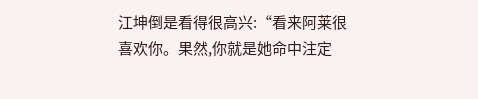江坤倒是看得很高兴:“看来阿莱很喜欢你。果然,你就是她命中注定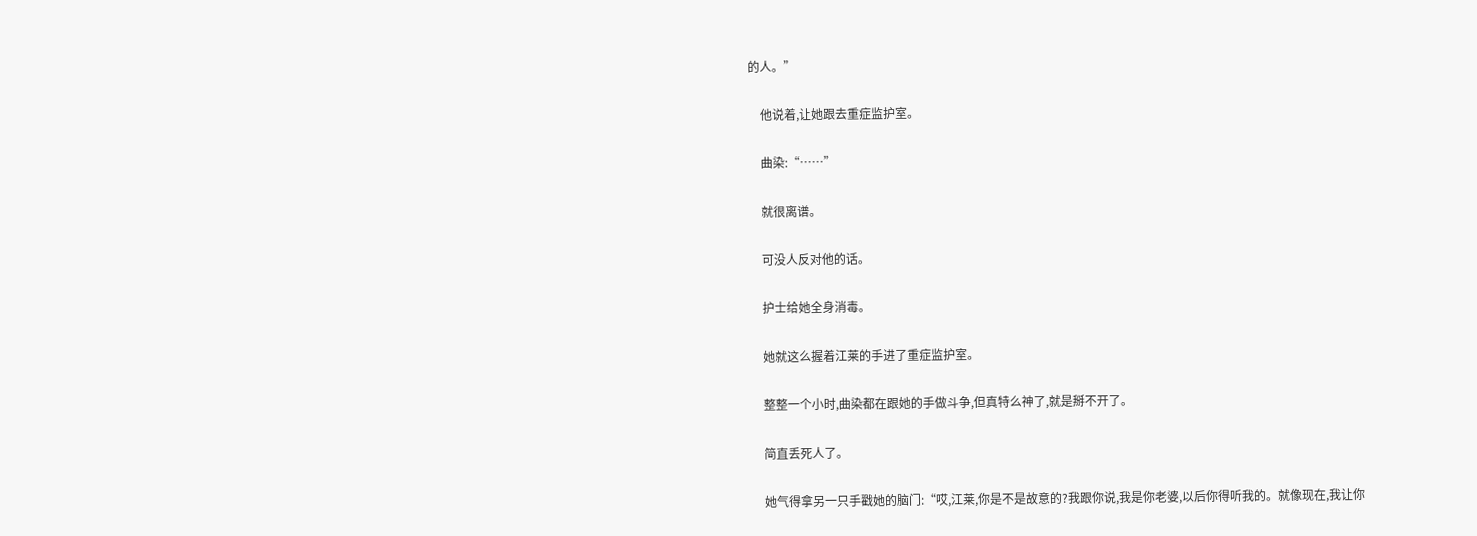的人。”

    他说着,让她跟去重症监护室。

    曲染:“……”

    就很离谱。

    可没人反对他的话。

    护士给她全身消毒。

    她就这么握着江莱的手进了重症监护室。

    整整一个小时,曲染都在跟她的手做斗争,但真特么神了,就是掰不开了。

    简直丢死人了。

    她气得拿另一只手戳她的脑门:“哎,江莱,你是不是故意的?我跟你说,我是你老婆,以后你得听我的。就像现在,我让你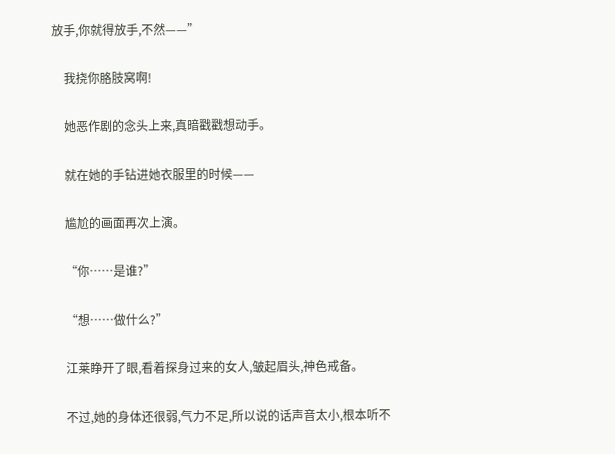放手,你就得放手,不然——”

    我挠你胳肢窝啊!

    她恶作剧的念头上来,真暗戳戳想动手。

    就在她的手钻进她衣服里的时候——

    尴尬的画面再次上演。

    “你……是谁?”

    “想……做什么?”

    江莱睁开了眼,看着探身过来的女人,皱起眉头,神色戒备。

    不过,她的身体还很弱,气力不足,所以说的话声音太小,根本听不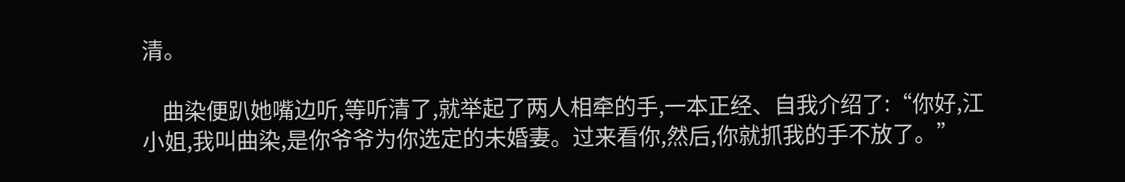清。

    曲染便趴她嘴边听,等听清了,就举起了两人相牵的手,一本正经、自我介绍了:“你好,江小姐,我叫曲染,是你爷爷为你选定的未婚妻。过来看你,然后,你就抓我的手不放了。”